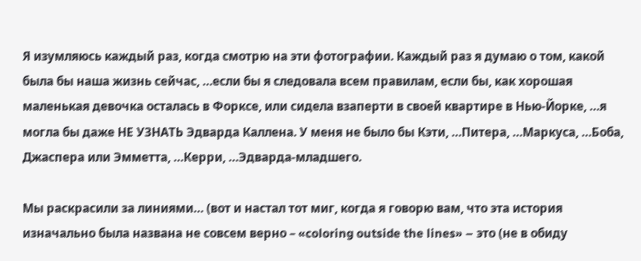Я изумляюсь каждый раз, когда смотрю на эти фотографии. Каждый раз я думаю о том, какой была бы наша жизнь сейчас, …если бы я следовала всем правилам, если бы, как хорошая маленькая девочка осталась в Форксе, или сидела взаперти в своей квартире в Нью-Йорке, …я могла бы даже НЕ УЗНАТЬ Эдварда Каллена. У меня не было бы Кэти, …Питера, …Маркуса, …Боба, Джаспера или Эмметта, …Керри, …Эдварда-младшего.

Мы раскрасили за линиями… (вот и настал тот миг, когда я говорю вам, что эта история изначально была названа не совсем верно – «coloring outside the lines» – это (не в обиду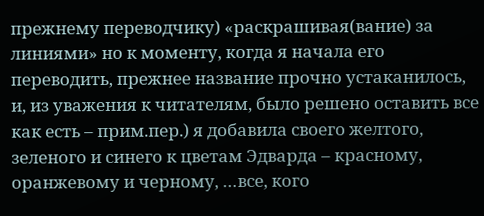прежнему переводчику) «раскрашивая(вание) за линиями» но к моменту, когда я начала его переводить, прежнее название прочно устаканилось, и, из уважения к читателям, было решено оставить все как есть – прим.пер.) я добавила своего желтого, зеленого и синего к цветам Эдварда – красному, оранжевому и черному, …все, кого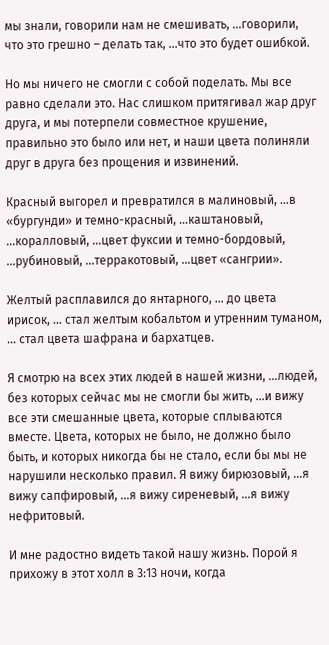мы знали, говорили нам не смешивать, …говорили, что это грешно – делать так, …что это будет ошибкой.

Но мы ничего не смогли с собой поделать. Мы все равно сделали это. Нас слишком притягивал жар друг друга, и мы потерпели совместное крушение, правильно это было или нет, и наши цвета полиняли друг в друга без прощения и извинений.

Красный выгорел и превратился в малиновый, …в «бургунди» и темно-красный, …каштановый, …коралловый, …цвет фуксии и темно-бордовый, …рубиновый, …терракотовый, …цвет «сангрии».

Желтый расплавился до янтарного, … до цвета ирисок, … стал желтым кобальтом и утренним туманом, … стал цвета шафрана и бархатцев.

Я смотрю на всех этих людей в нашей жизни, …людей, без которых сейчас мы не смогли бы жить, …и вижу все эти смешанные цвета, которые сплываются вместе. Цвета, которых не было, не должно было быть, и которых никогда бы не стало, если бы мы не нарушили несколько правил. Я вижу бирюзовый, …я вижу сапфировый, …я вижу сиреневый, …я вижу нефритовый.

И мне радостно видеть такой нашу жизнь. Порой я прихожу в этот холл в 3:13 ночи, когда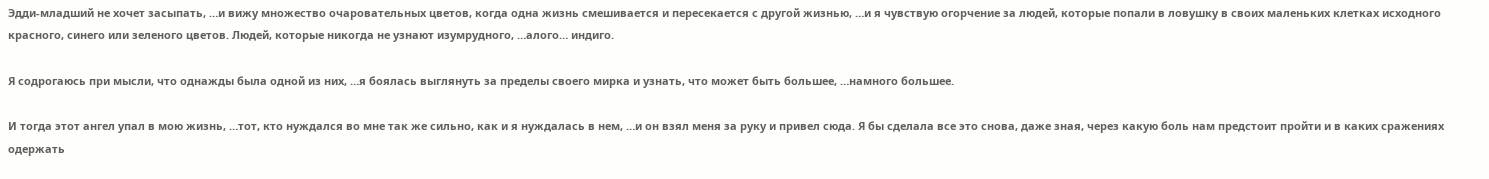Эдди-младший не хочет засыпать, …и вижу множество очаровательных цветов, когда одна жизнь смешивается и пересекается с другой жизнью, …и я чувствую огорчение за людей, которые попали в ловушку в своих маленьких клетках исходного красного, синего или зеленого цветов. Людей, которые никогда не узнают изумрудного, …алого… индиго.

Я содрогаюсь при мысли, что однажды была одной из них, …я боялась выглянуть за пределы своего мирка и узнать, что может быть большее, …намного большее.

И тогда этот ангел упал в мою жизнь, …тот, кто нуждался во мне так же сильно, как и я нуждалась в нем, …и он взял меня за руку и привел сюда. Я бы сделала все это снова, даже зная, через какую боль нам предстоит пройти и в каких сражениях одержать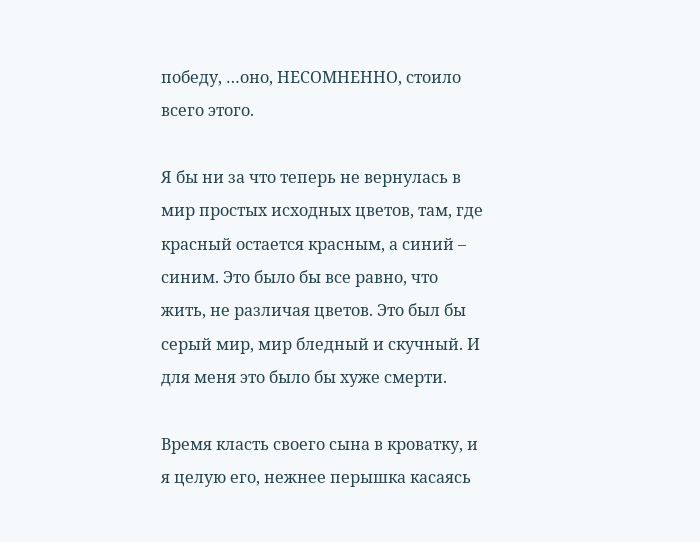победу, …оно, НЕСОМНЕННО, стоило всего этого.

Я бы ни за что теперь не вернулась в мир простых исходных цветов, там, где красный остается красным, а синий – синим. Это было бы все равно, что жить, не различая цветов. Это был бы серый мир, мир бледный и скучный. И для меня это было бы хуже смерти.

Время класть своего сына в кроватку, и я целую его, нежнее перышка касаясь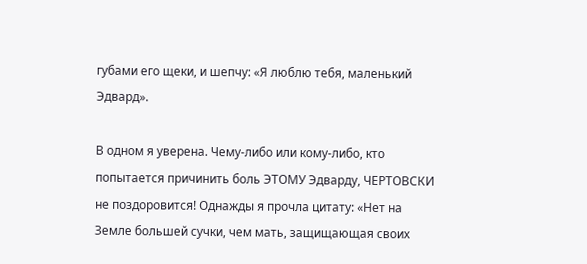губами его щеки, и шепчу: «Я люблю тебя, маленький Эдвард».

В одном я уверена. Чему-либо или кому-либо, кто попытается причинить боль ЭТОМУ Эдварду, ЧЕРТОВСКИ не поздоровится! Однажды я прочла цитату: «Нет на Земле большей сучки, чем мать, защищающая своих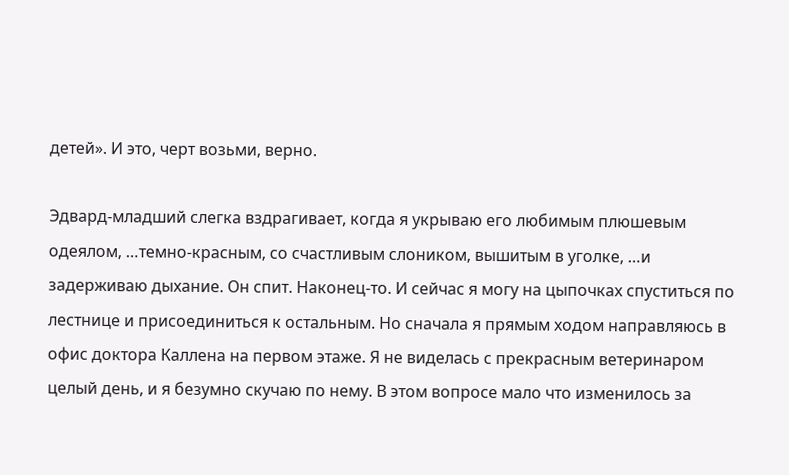детей». И это, черт возьми, верно.

Эдвард-младший слегка вздрагивает, когда я укрываю его любимым плюшевым одеялом, …темно-красным, со счастливым слоником, вышитым в уголке, …и задерживаю дыхание. Он спит. Наконец-то. И сейчас я могу на цыпочках спуститься по лестнице и присоединиться к остальным. Но сначала я прямым ходом направляюсь в офис доктора Каллена на первом этаже. Я не виделась с прекрасным ветеринаром целый день, и я безумно скучаю по нему. В этом вопросе мало что изменилось за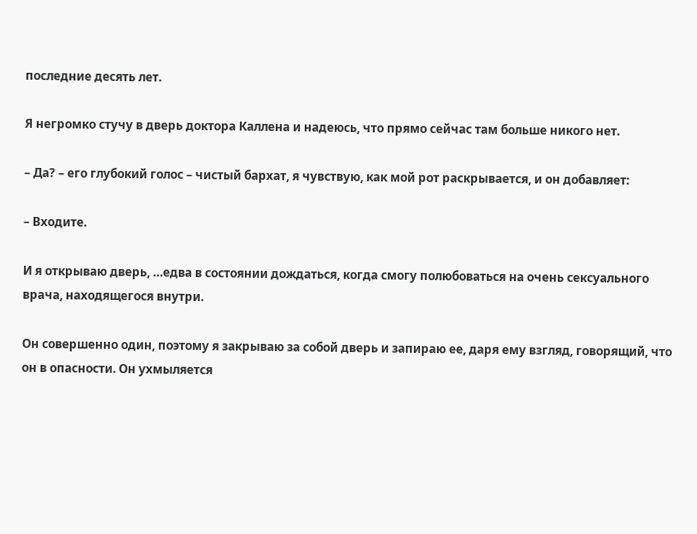последние десять лет.

Я негромко стучу в дверь доктора Каллена и надеюсь, что прямо сейчас там больше никого нет.

– Да? – его глубокий голос – чистый бархат, я чувствую, как мой рот раскрывается, и он добавляет:

– Входите.

И я открываю дверь, …едва в состоянии дождаться, когда смогу полюбоваться на очень сексуального врача, находящегося внутри.

Он совершенно один, поэтому я закрываю за собой дверь и запираю ее, даря ему взгляд, говорящий, что он в опасности. Он ухмыляется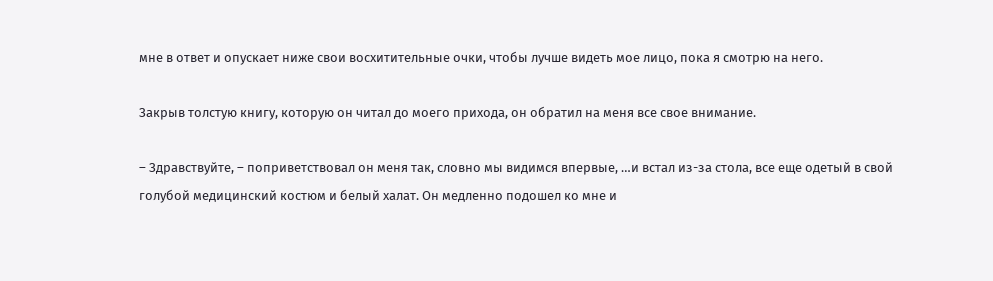мне в ответ и опускает ниже свои восхитительные очки, чтобы лучше видеть мое лицо, пока я смотрю на него.

Закрыв толстую книгу, которую он читал до моего прихода, он обратил на меня все свое внимание.

– Здравствуйте, – поприветствовал он меня так, словно мы видимся впервые, …и встал из-за стола, все еще одетый в свой голубой медицинский костюм и белый халат. Он медленно подошел ко мне и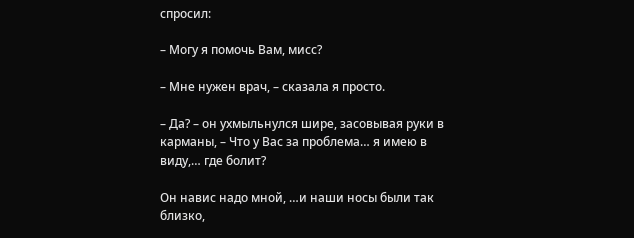спросил:

– Могу я помочь Вам, мисс?

– Мне нужен врач, – сказала я просто.

– Да? – он ухмыльнулся шире, засовывая руки в карманы, – Что у Вас за проблема… я имею в виду,… где болит?

Он навис надо мной, …и наши носы были так близко,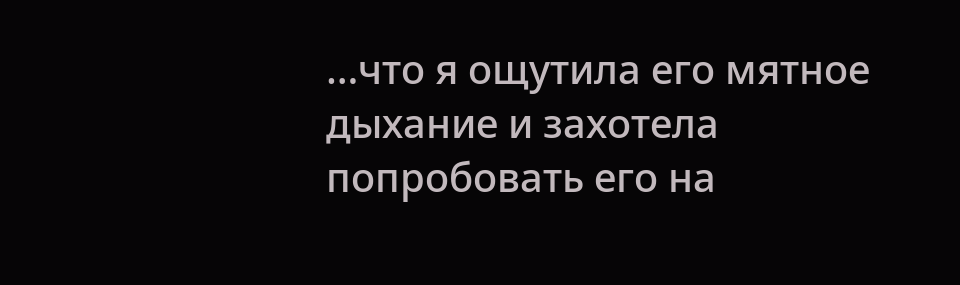…что я ощутила его мятное дыхание и захотела попробовать его на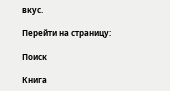вкус.

Перейти на страницу:

Поиск

Книга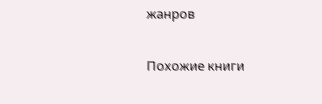жанров

Похожие книги